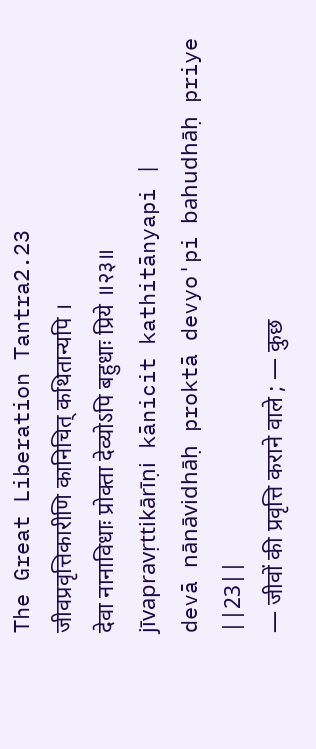The Great Liberation Tantra2.23
जीवप्रवृत्तिकारीणि कानिचित् कथितान्यपि ।
देवा नानाविधाः प्रोक्ता देव्योऽपि बहुधाः प्रिये ॥२३॥
jīvapravṛttikārīṇi kānicit kathitānyapi |
devā nānāvidhāḥ proktā devyo'pi bahudhāḥ priye ||23||
— जीवों की प्रवृत्ति कराने वाले ; — कुछ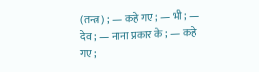(तन्त्र) ; — कहे गए ; — भी ; — देव ; — नाना प्रकार के ; — कहे गए ;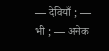— देवियाँ ; — भी ; — अनेक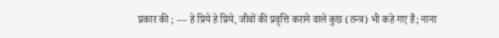प्रकार की ; — हे प्रिये हे प्रिये, जीवों की प्रवृत्ति कराने वाले कुछ (तन्त्र) भी कहे गए हैं; नाना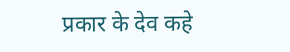प्रकार के देव कहे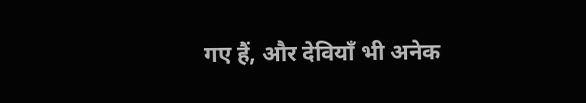गए हैं, और देवियाँ भी अनेक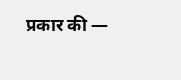प्रकार की —